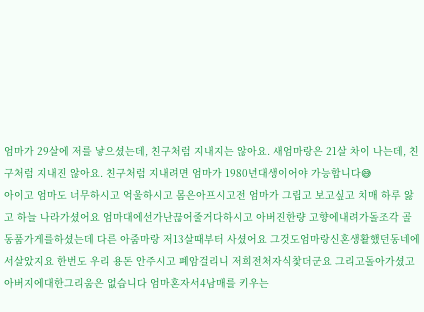엄마가 29살에 저를 낳으셨는데, 친구처럼 지내지는 않아요. 새엄마랑은 21살 차이 나는데, 친구처럼 지내진 않아요. 친구처럼 지내려면 엄마가 1980년대생이어야 가능합니다😅
아이고 엄마도 너무하시고 억울하시고 몸은아프시고전 엄마가 그립고 보고싶고 치매 하루 앓고 하늘 나라가셨어요 엄마대에선가난끊어줄거다하시고 아버진한량 고향에내려가돌조각 골동품가게를하셨는데 다른 아줌마랑 저13살때부터 사셨어요 그것도엄마랑신혼생활했던동네에서살았지요 한번도 우리 용돈 안주시고 폐암걸리니 저희전처자식찿더군요 그리고돌아가셨고아버지에대한그리움은 없습니다 엄마혼자서4남매를 키우는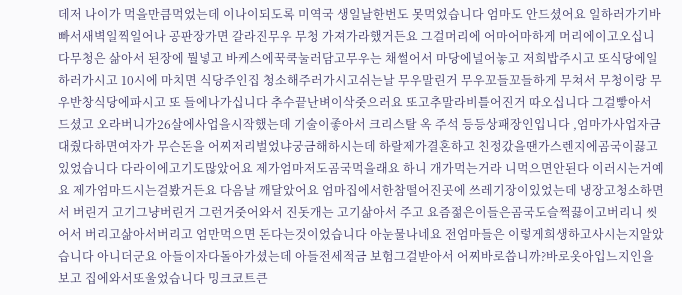데저 나이가 먹을만큼먹었는데 이나이되도록 미역국 생일날한번도 못먹었습니다 엄마도 안드셨어요 일하러가기바빠서새벽일찍일어나 공판장가면 갈라진무우 무청 가져가라했거든요 그걸머리에 어마어마하게 머리에이고오십니다무청은 삶아서 된장에 뭘넣고 바케스에꾹쿡눌러담고무우는 채썰어서 마당에널어놓고 저희밥주시고 또식당에일하러가시고 10시에 마치면 식당주인집 청소해주러가시고쉬는날 무우말린거 무우꼬들꼬들하게 무쳐서 무청이랑 무우반창식당에파시고 또 들에나가십니다 추수끝난벼이삭줏으러요 또고추말라비틀어진거 따오십니다 그걸빻아서 드셨고 오라버니가26살에사업을시작했는데 기술이좋아서 크리스탈 옥 주석 등등상패장인입니다 ,엄마가사업자금대줬다하면여자가 무슨돈을 어찌저리벌었냐궁금해하시는데 하랄제가결혼하고 친정갔을땐가스렌지에곰국이끓고있었습니다 다라이에고기도많았어요 제가엄마저도곰국먹을래요 하니 개가먹는거라 니먹으면안된다 이러시는거예요 제가엄마드시는걸봤거든요 다음날 깨달았어요 엄마집에서한참떨어진곳에 쓰레기장이있었는데 냉장고청소하면서 버린거 고기그냥버린거 그런거줏어와서 진돗개는 고기삶아서 주고 요즘젊은이들은곰국도슬쩍끓이고버리니 씻어서 버리고삶아서버리고 엄만먹으면 돈다는것이었습니다 아눈물나네요 전엄마들은 이렇게희생하고사시는지알았습니다 아니더군요 아들이자다돌아가셨는데 아들전세적금 보험그걸받아서 어찌바로씁니까?바로옷아입느지인을보고 집에와서또울었습니다 밍크코트큰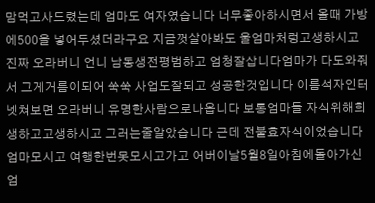맘먹고사드렸는데 엄마도 여자였습니다 너무좋아하시면서 올때 가방에500을 넣어두셨더라구요 지금껏살아봐도 울엄마처렁고생하시고 진짜 오라버니 언니 남동생전평범하고 엄청잘삽니다엄마가 다도와줘서 그게거름이되어 쑥쑥 사업도잘되고 성공한것입니다 이름석자인터넷쳐보면 오라버니 유명한사람으로나옵니다 보통엄마들 자식위해희생하고고생하시고 그러는줄알았습니다 근데 전불효자식이었습니다엄마모시고 여행한번못모시고가고 어버이날5월8일아침에돌아가신엄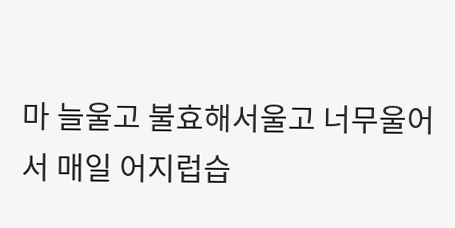마 늘울고 불효해서울고 너무울어서 매일 어지럽습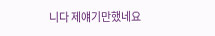니다 제얘기만했네요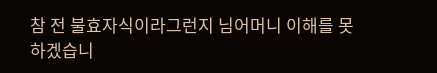참 전 불효자식이라그런지 님어머니 이해를 못하겠습니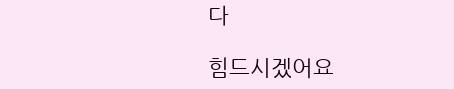다

힘드시겠어요